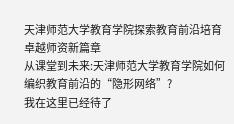天津师范大学教育学院探索教育前沿培育卓越师资新篇章
从课堂到未来:天津师范大学教育学院如何编织教育前沿的“隐形网络”?
我在这里已经待了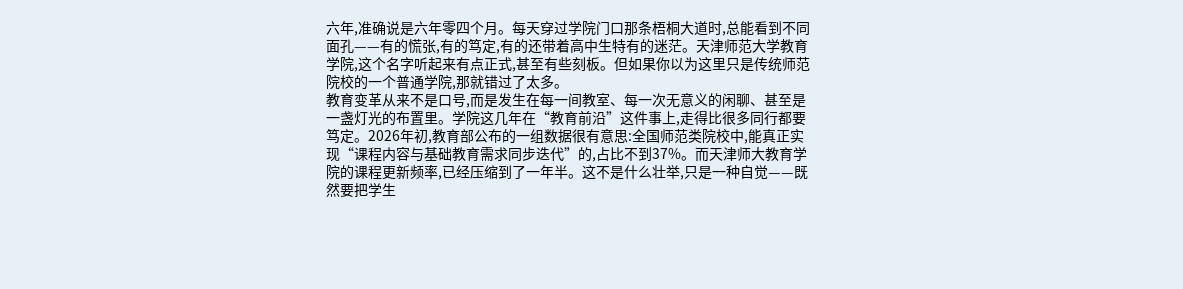六年,准确说是六年零四个月。每天穿过学院门口那条梧桐大道时,总能看到不同面孔——有的慌张,有的笃定,有的还带着高中生特有的迷茫。天津师范大学教育学院,这个名字听起来有点正式,甚至有些刻板。但如果你以为这里只是传统师范院校的一个普通学院,那就错过了太多。
教育变革从来不是口号,而是发生在每一间教室、每一次无意义的闲聊、甚至是一盏灯光的布置里。学院这几年在“教育前沿”这件事上,走得比很多同行都要笃定。2026年初,教育部公布的一组数据很有意思:全国师范类院校中,能真正实现“课程内容与基础教育需求同步迭代”的,占比不到37%。而天津师大教育学院的课程更新频率,已经压缩到了一年半。这不是什么壮举,只是一种自觉——既然要把学生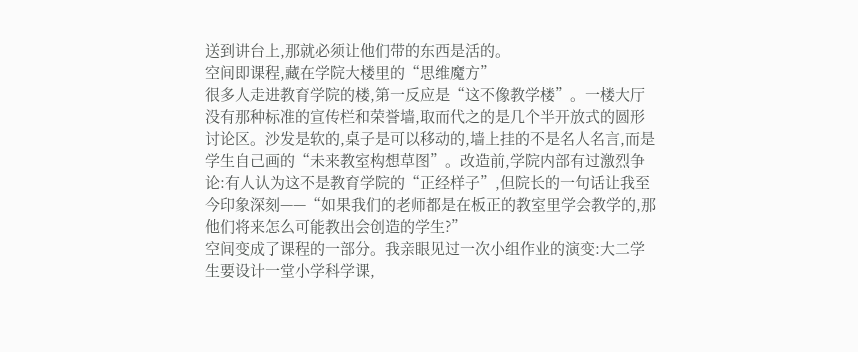送到讲台上,那就必须让他们带的东西是活的。
空间即课程,藏在学院大楼里的“思维魔方”
很多人走进教育学院的楼,第一反应是“这不像教学楼”。一楼大厅没有那种标准的宣传栏和荣誉墙,取而代之的是几个半开放式的圆形讨论区。沙发是软的,桌子是可以移动的,墙上挂的不是名人名言,而是学生自己画的“未来教室构想草图”。改造前,学院内部有过激烈争论:有人认为这不是教育学院的“正经样子”,但院长的一句话让我至今印象深刻——“如果我们的老师都是在板正的教室里学会教学的,那他们将来怎么可能教出会创造的学生?”
空间变成了课程的一部分。我亲眼见过一次小组作业的演变:大二学生要设计一堂小学科学课,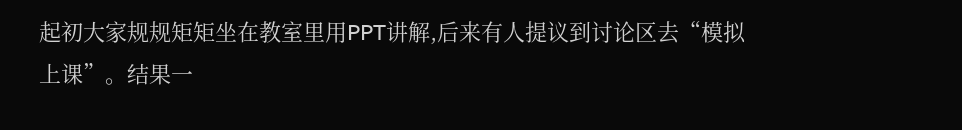起初大家规规矩矩坐在教室里用PPT讲解,后来有人提议到讨论区去“模拟上课”。结果一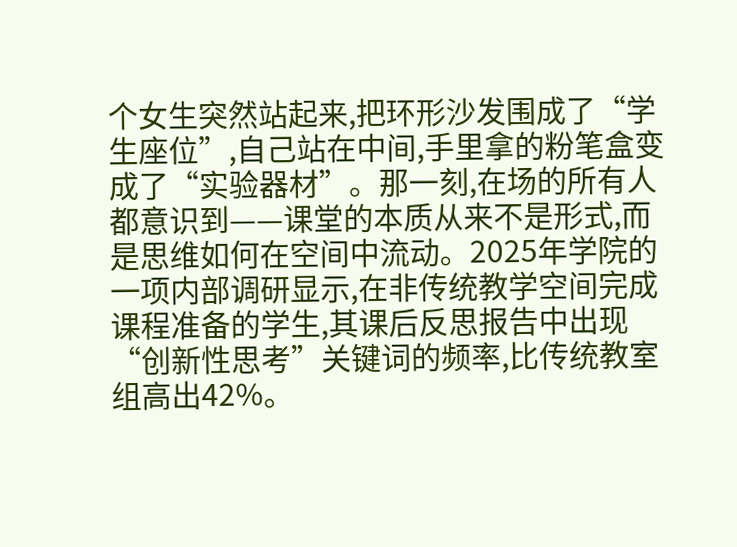个女生突然站起来,把环形沙发围成了“学生座位”,自己站在中间,手里拿的粉笔盒变成了“实验器材”。那一刻,在场的所有人都意识到——课堂的本质从来不是形式,而是思维如何在空间中流动。2025年学院的一项内部调研显示,在非传统教学空间完成课程准备的学生,其课后反思报告中出现“创新性思考”关键词的频率,比传统教室组高出42%。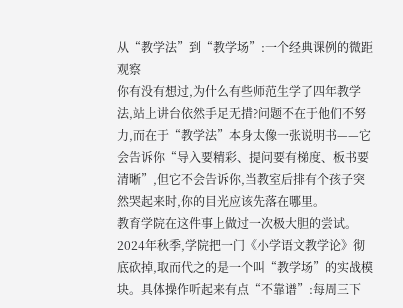从“教学法”到“教学场”:一个经典课例的微距观察
你有没有想过,为什么有些师范生学了四年教学法,站上讲台依然手足无措?问题不在于他们不努力,而在于“教学法”本身太像一张说明书——它会告诉你“导入要精彩、提问要有梯度、板书要清晰”,但它不会告诉你,当教室后排有个孩子突然哭起来时,你的目光应该先落在哪里。
教育学院在这件事上做过一次极大胆的尝试。2024年秋季,学院把一门《小学语文教学论》彻底砍掉,取而代之的是一个叫“教学场”的实战模块。具体操作听起来有点“不靠谱”:每周三下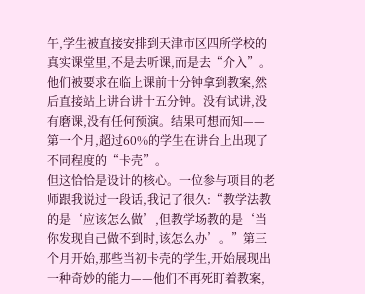午,学生被直接安排到天津市区四所学校的真实课堂里,不是去听课,而是去“介入”。他们被要求在临上课前十分钟拿到教案,然后直接站上讲台讲十五分钟。没有试讲,没有磨课,没有任何预演。结果可想而知——第一个月,超过60%的学生在讲台上出现了不同程度的“卡壳”。
但这恰恰是设计的核心。一位参与项目的老师跟我说过一段话,我记了很久:“教学法教的是‘应该怎么做’,但教学场教的是‘当你发现自己做不到时,该怎么办’。”第三个月开始,那些当初卡壳的学生,开始展现出一种奇妙的能力——他们不再死盯着教案,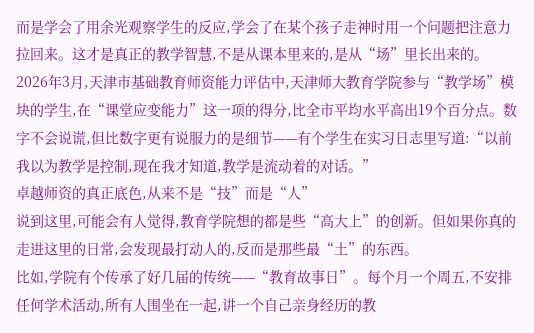而是学会了用余光观察学生的反应,学会了在某个孩子走神时用一个问题把注意力拉回来。这才是真正的教学智慧,不是从课本里来的,是从“场”里长出来的。
2026年3月,天津市基础教育师资能力评估中,天津师大教育学院参与“教学场”模块的学生,在“课堂应变能力”这一项的得分,比全市平均水平高出19个百分点。数字不会说谎,但比数字更有说服力的是细节——有个学生在实习日志里写道:“以前我以为教学是控制,现在我才知道,教学是流动着的对话。”
卓越师资的真正底色,从来不是“技”而是“人”
说到这里,可能会有人觉得,教育学院想的都是些“高大上”的创新。但如果你真的走进这里的日常,会发现最打动人的,反而是那些最“土”的东西。
比如,学院有个传承了好几届的传统——“教育故事日”。每个月一个周五,不安排任何学术活动,所有人围坐在一起,讲一个自己亲身经历的教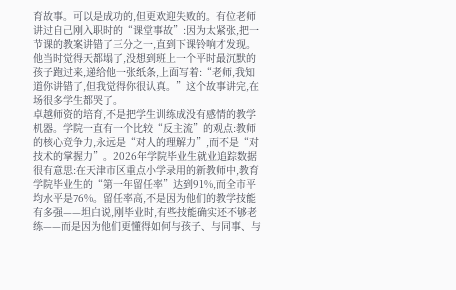育故事。可以是成功的,但更欢迎失败的。有位老师讲过自己刚入职时的“课堂事故”:因为太紧张,把一节课的教案讲错了三分之一,直到下课铃响才发现。他当时觉得天都塌了,没想到班上一个平时最沉默的孩子跑过来,递给他一张纸条,上面写着:“老师,我知道你讲错了,但我觉得你很认真。”这个故事讲完,在场很多学生都哭了。
卓越师资的培育,不是把学生训练成没有感情的教学机器。学院一直有一个比较“反主流”的观点:教师的核心竞争力,永远是“对人的理解力”,而不是“对技术的掌握力”。2026年学院毕业生就业追踪数据很有意思:在天津市区重点小学录用的新教师中,教育学院毕业生的“第一年留任率”达到91%,而全市平均水平是76%。留任率高,不是因为他们的教学技能有多强——坦白说,刚毕业时,有些技能确实还不够老练——而是因为他们更懂得如何与孩子、与同事、与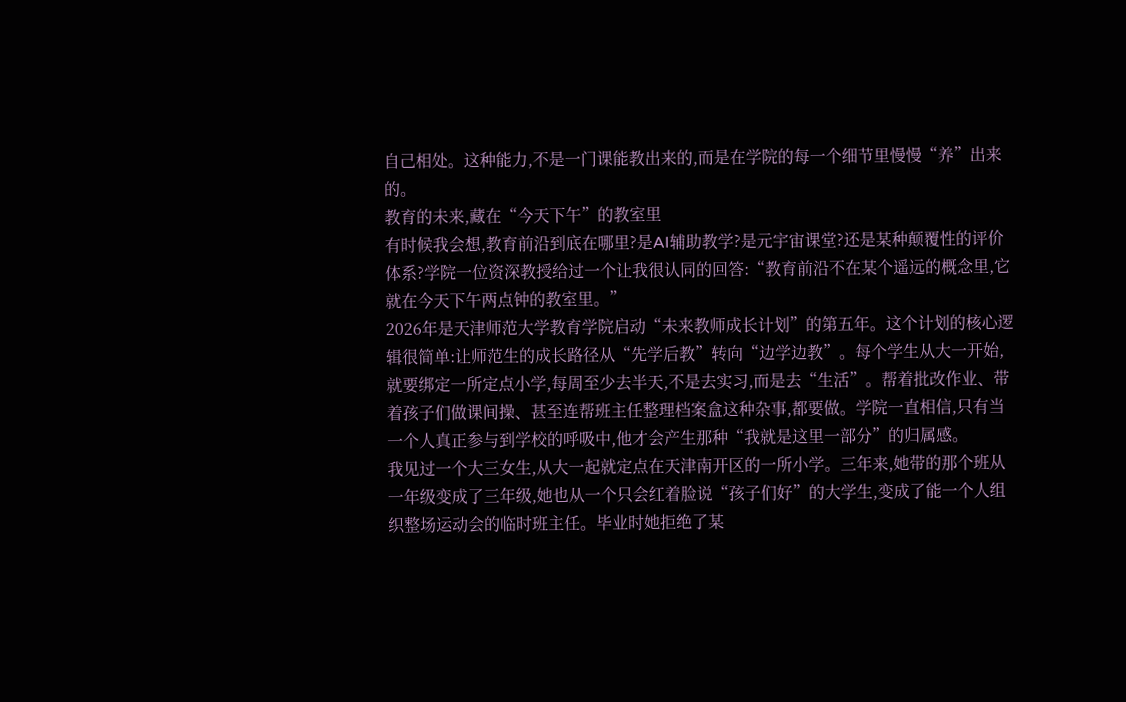自己相处。这种能力,不是一门课能教出来的,而是在学院的每一个细节里慢慢“养”出来的。
教育的未来,藏在“今天下午”的教室里
有时候我会想,教育前沿到底在哪里?是AI辅助教学?是元宇宙课堂?还是某种颠覆性的评价体系?学院一位资深教授给过一个让我很认同的回答:“教育前沿不在某个遥远的概念里,它就在今天下午两点钟的教室里。”
2026年是天津师范大学教育学院启动“未来教师成长计划”的第五年。这个计划的核心逻辑很简单:让师范生的成长路径从“先学后教”转向“边学边教”。每个学生从大一开始,就要绑定一所定点小学,每周至少去半天,不是去实习,而是去“生活”。帮着批改作业、带着孩子们做课间操、甚至连帮班主任整理档案盒这种杂事,都要做。学院一直相信,只有当一个人真正参与到学校的呼吸中,他才会产生那种“我就是这里一部分”的归属感。
我见过一个大三女生,从大一起就定点在天津南开区的一所小学。三年来,她带的那个班从一年级变成了三年级,她也从一个只会红着脸说“孩子们好”的大学生,变成了能一个人组织整场运动会的临时班主任。毕业时她拒绝了某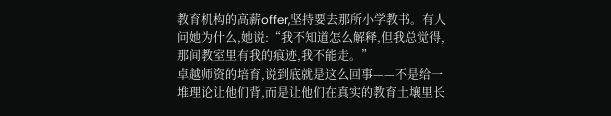教育机构的高薪offer,坚持要去那所小学教书。有人问她为什么,她说:“我不知道怎么解释,但我总觉得,那间教室里有我的痕迹,我不能走。”
卓越师资的培育,说到底就是这么回事——不是给一堆理论让他们背,而是让他们在真实的教育土壤里长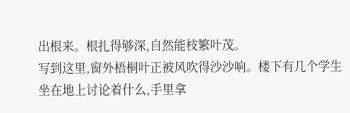出根来。根扎得够深,自然能枝繁叶茂。
写到这里,窗外梧桐叶正被风吹得沙沙响。楼下有几个学生坐在地上讨论着什么,手里拿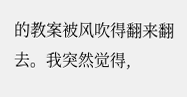的教案被风吹得翻来翻去。我突然觉得,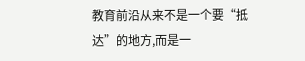教育前沿从来不是一个要“抵达”的地方,而是一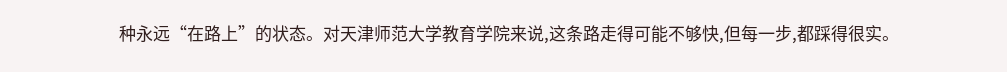种永远“在路上”的状态。对天津师范大学教育学院来说,这条路走得可能不够快,但每一步,都踩得很实。